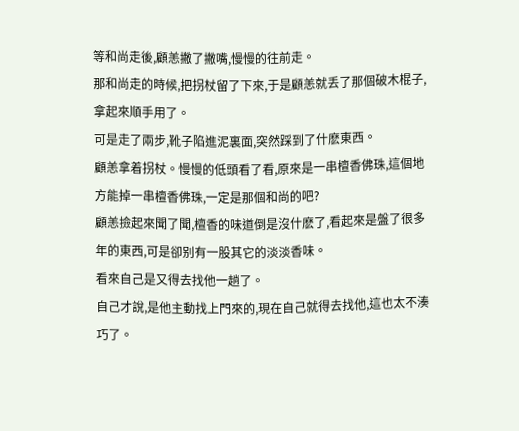等和尚走後,顧恙撇了撇嘴,慢慢的往前走。
那和尚走的時候,把拐杖留了下來,于是顧恙就丢了那個破木棍子,拿起來順手用了。
可是走了兩步,靴子陷進泥裏面,突然踩到了什麽東西。
顧恙拿着拐杖。慢慢的低頭看了看,原來是一串檀香佛珠,這個地方能掉一串檀香佛珠,一定是那個和尚的吧?
顧恙撿起來聞了聞,檀香的味道倒是沒什麽了,看起來是盤了很多年的東西,可是卻别有一股其它的淡淡香味。
看來自己是又得去找他一趟了。
自己才說,是他主動找上門來的,現在自己就得去找他,這也太不湊巧了。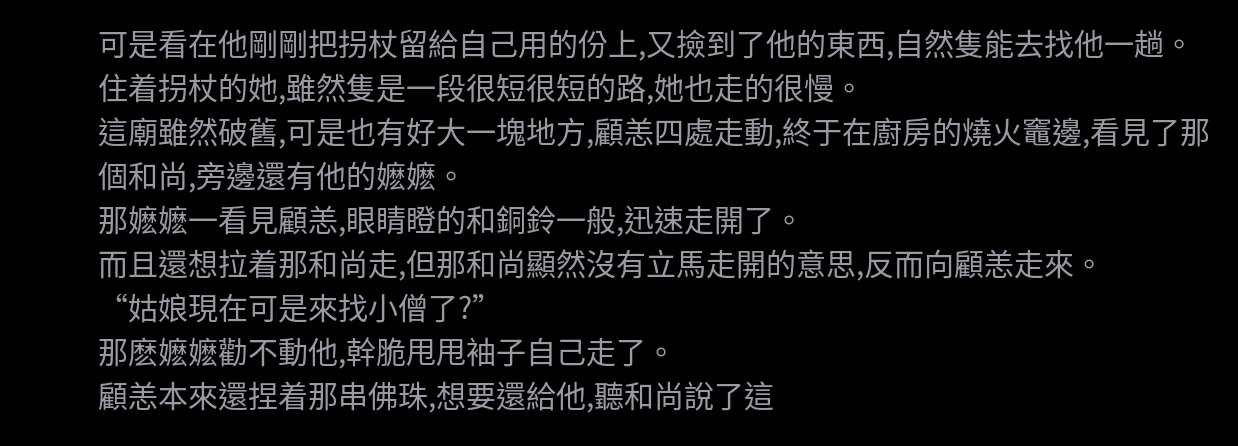可是看在他剛剛把拐杖留給自己用的份上,又撿到了他的東西,自然隻能去找他一趟。
住着拐杖的她,雖然隻是一段很短很短的路,她也走的很慢。
這廟雖然破舊,可是也有好大一塊地方,顧恙四處走動,終于在廚房的燒火竈邊,看見了那個和尚,旁邊還有他的嬷嬷。
那嬷嬷一看見顧恙,眼睛瞪的和銅鈴一般,迅速走開了。
而且還想拉着那和尚走,但那和尚顯然沒有立馬走開的意思,反而向顧恙走來。
“姑娘現在可是來找小僧了?”
那麽嬷嬷勸不動他,幹脆甩甩袖子自己走了。
顧恙本來還捏着那串佛珠,想要還給他,聽和尚說了這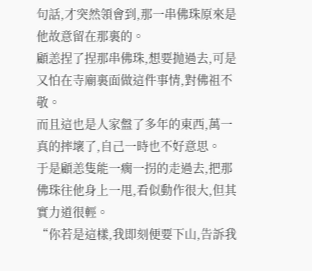句話,才突然領會到,那一串佛珠原來是他故意留在那裏的。
顧恙捏了捏那串佛珠,想要抛過去,可是又怕在寺廟裏面做這件事情,對佛祖不敬。
而且這也是人家盤了多年的東西,萬一真的摔壞了,自己一時也不好意思。
于是顧恙隻能一瘸一拐的走過去,把那佛珠往他身上一甩,看似動作很大,但其實力道很輕。
“你若是這樣,我即刻便要下山,告訴我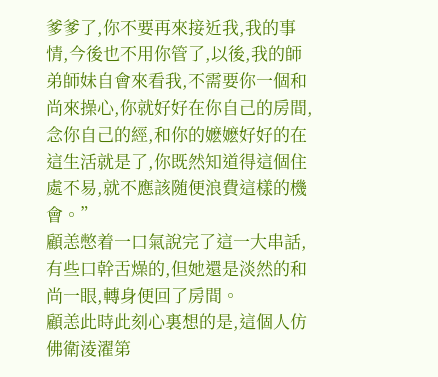爹爹了,你不要再來接近我,我的事情,今後也不用你管了,以後,我的師弟師妹自會來看我,不需要你一個和尚來操心,你就好好在你自己的房間,念你自己的經,和你的嬷嬷好好的在這生活就是了,你既然知道得這個住處不易,就不應該随便浪費這樣的機會。”
顧恙憋着一口氣說完了這一大串話,有些口幹舌燥的,但她還是淡然的和尚一眼,轉身便回了房間。
顧恙此時此刻心裏想的是,這個人仿佛衛淩濯第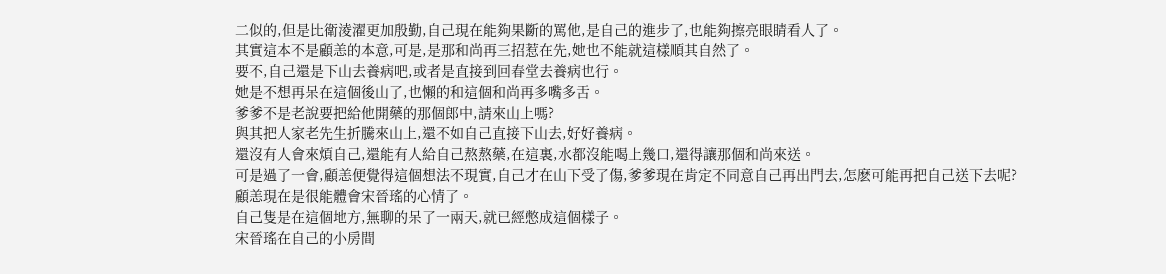二似的,但是比衛淩濯更加殷勤,自己現在能夠果斷的罵他,是自己的進步了,也能夠擦亮眼睛看人了。
其實這本不是顧恙的本意,可是,是那和尚再三招惹在先,她也不能就這樣順其自然了。
要不,自己還是下山去養病吧,或者是直接到回春堂去養病也行。
她是不想再呆在這個後山了,也懶的和這個和尚再多嘴多舌。
爹爹不是老說要把給他開藥的那個郎中,請來山上嗎?
與其把人家老先生折騰來山上,還不如自己直接下山去,好好養病。
還沒有人會來煩自己,還能有人給自己熬熬藥,在這裏,水都沒能喝上幾口,還得讓那個和尚來送。
可是過了一會,顧恙便覺得這個想法不現實,自己才在山下受了傷,爹爹現在肯定不同意自己再出門去,怎麽可能再把自己送下去呢?
顧恙現在是很能體會宋晉瑤的心情了。
自己隻是在這個地方,無聊的呆了一兩天,就已經憋成這個樣子。
宋晉瑤在自己的小房間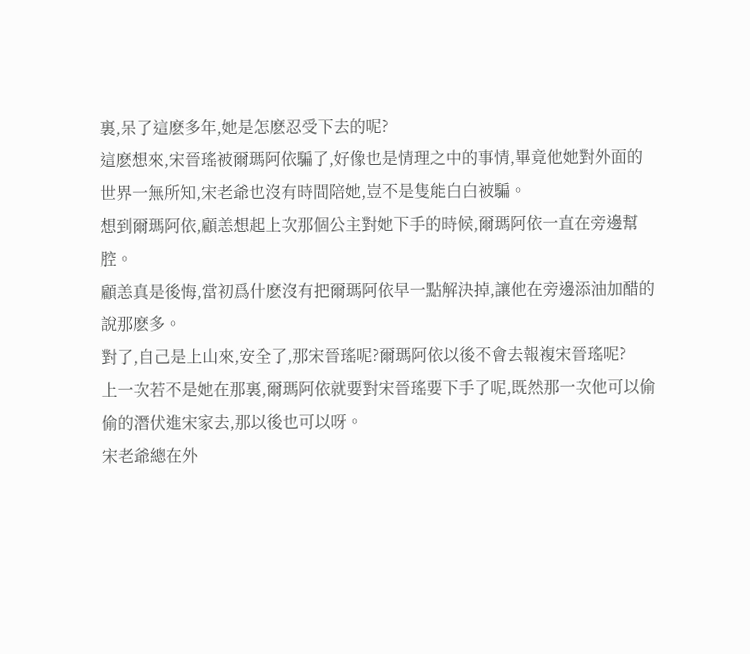裏,呆了這麽多年,她是怎麽忍受下去的呢?
這麽想來,宋晉瑤被爾瑪阿依騙了,好像也是情理之中的事情,畢竟他她對外面的世界一無所知,宋老爺也沒有時間陪她,豈不是隻能白白被騙。
想到爾瑪阿依,顧恙想起上次那個公主對她下手的時候,爾瑪阿依一直在旁邊幫腔。
顧恙真是後悔,當初爲什麽沒有把爾瑪阿依早一點解決掉,讓他在旁邊添油加醋的說那麽多。
對了,自己是上山來,安全了,那宋晉瑤呢?爾瑪阿依以後不會去報複宋晉瑤呢?
上一次若不是她在那裏,爾瑪阿依就要對宋晉瑤要下手了呢,既然那一次他可以偷偷的潛伏進宋家去,那以後也可以呀。
宋老爺總在外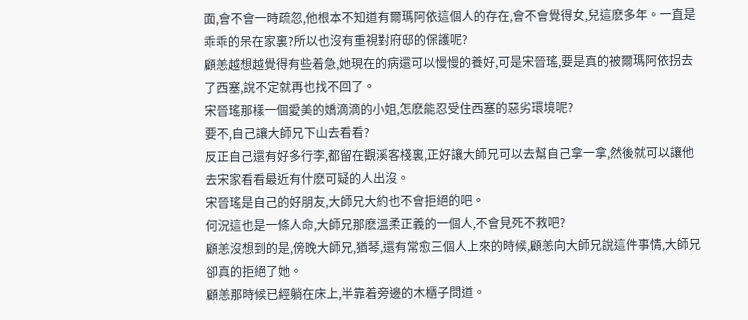面,會不會一時疏忽,他根本不知道有爾瑪阿依這個人的存在,會不會覺得女,兒這麽多年。一直是乖乖的呆在家裏?所以也沒有重視對府邸的保護呢?
顧恙越想越覺得有些着急,她現在的病還可以慢慢的養好,可是宋晉瑤,要是真的被爾瑪阿依拐去了西塞,說不定就再也找不回了。
宋晉瑤那樣一個愛美的嬌滴滴的小姐,怎麽能忍受住西塞的惡劣環境呢?
要不,自己讓大師兄下山去看看?
反正自己還有好多行李,都留在觀溪客棧裏,正好讓大師兄可以去幫自己拿一拿,然後就可以讓他去宋家看看最近有什麽可疑的人出沒。
宋晉瑤是自己的好朋友,大師兄大約也不會拒絕的吧。
何況這也是一條人命,大師兄那麽溫柔正義的一個人,不會見死不救吧?
顧恙沒想到的是,傍晚大師兄,猶琴,還有常愈三個人上來的時候,顧恙向大師兄說這件事情,大師兄卻真的拒絕了她。
顧恙那時候已經躺在床上,半靠着旁邊的木櫃子問道。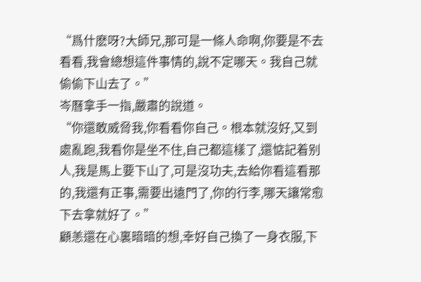“爲什麽呀?大師兄,那可是一條人命啊,你要是不去看看,我會總想這件事情的,說不定哪天。我自己就偷偷下山去了。”
岑曆拿手一指,嚴肅的說道。
“你還敢威脅我,你看看你自己。根本就沒好,又到處亂跑,我看你是坐不住,自己都這樣了,還惦記着别人,我是馬上要下山了,可是沒功夫,去給你看這看那的,我還有正事,需要出遠門了,你的行李,哪天讓常愈下去拿就好了。”
顧恙還在心裏暗暗的想,幸好自己換了一身衣服,下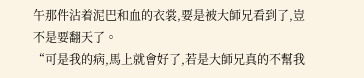午那件沾着泥巴和血的衣裳,要是被大師兄看到了,豈不是要翻天了。
“可是我的病,馬上就會好了,若是大師兄真的不幫我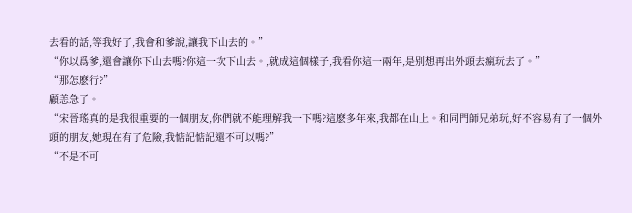去看的話,等我好了,我會和爹說,讓我下山去的。”
“你以爲爹,還會讓你下山去嗎?你這一次下山去。,就成這個樣子,我看你這一兩年,是别想再出外頭去瘋玩去了。”
“那怎麽行?”
顧恙急了。
“宋晉瑤真的是我很重要的一個朋友,你們就不能理解我一下嗎?這麽多年來,我都在山上。和同門師兄弟玩,好不容易有了一個外頭的朋友,她現在有了危險,我惦記惦記還不可以嗎?”
“不是不可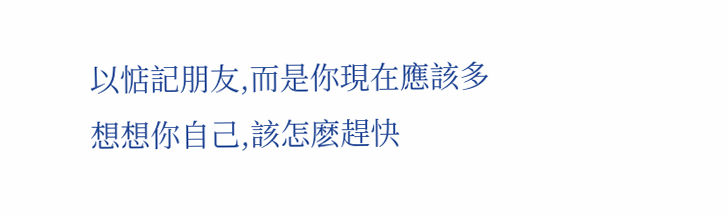以惦記朋友,而是你現在應該多想想你自己,該怎麽趕快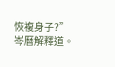恢複身子?”
岑曆解釋道。